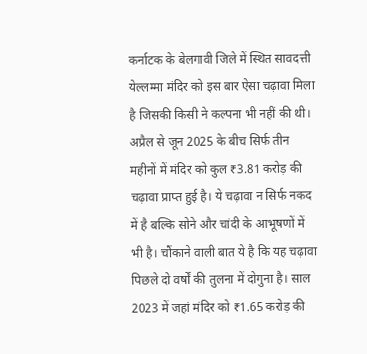कर्नाटक के बेलगावी जिले में स्थित सावदत्ती येल्लम्मा मंदिर को इस बार ऐसा चढ़ावा मिला है जिसकी किसी ने कल्पना भी नहीं की थी। अप्रैल से जून 2025 के बीच सिर्फ तीन महीनों में मंदिर को कुल ₹3.81 करोड़ की चढ़ावा प्राप्त हुई है। ये चढ़ावा न सिर्फ नकद में है बल्कि सोने और चांदी के आभूषणों में भी है। चौंकाने वाली बात ये है कि यह चढ़ावा पिछले दो वर्षों की तुलना में दोगुना है। साल 2023 में जहां मंदिर को ₹1.65 करोड़ की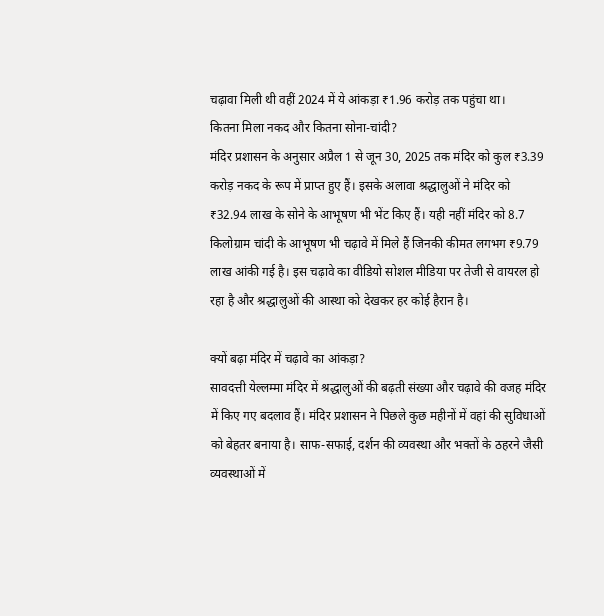चढ़ावा मिली थी वहीं 2024 में ये आंकड़ा ₹1.96 करोड़ तक पहुंचा था।
कितना मिला नकद और कितना सोना-चांदी?
मंदिर प्रशासन के अनुसार अप्रैल 1 से जून 30, 2025 तक मंदिर को कुल ₹3.39 करोड़ नकद के रूप में प्राप्त हुए हैं। इसके अलावा श्रद्धालुओं ने मंदिर को ₹32.94 लाख के सोने के आभूषण भी भेंट किए हैं। यही नहीं मंदिर को 8.7 किलोग्राम चांदी के आभूषण भी चढ़ावे में मिले हैं जिनकी कीमत लगभग ₹9.79 लाख आंकी गई है। इस चढ़ावे का वीडियो सोशल मीडिया पर तेजी से वायरल हो रहा है और श्रद्धालुओं की आस्था को देखकर हर कोई हैरान है।

क्यों बढ़ा मंदिर में चढ़ावे का आंकड़ा?
सावदत्ती येल्लम्मा मंदिर में श्रद्धालुओं की बढ़ती संख्या और चढ़ावे की वजह मंदिर में किए गए बदलाव हैं। मंदिर प्रशासन ने पिछले कुछ महीनों में वहां की सुविधाओं को बेहतर बनाया है। साफ-सफाई, दर्शन की व्यवस्था और भक्तों के ठहरने जैसी व्यवस्थाओं में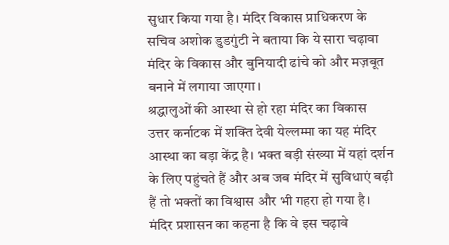सुधार किया गया है। मंदिर विकास प्राधिकरण के सचिव अशोक डुडगुंटी ने बताया कि ये सारा चढ़ावा मंदिर के विकास और बुनियादी ढांचे को और मज़बूत बनाने में लगाया जाएगा।
श्रद्धालुओं की आस्था से हो रहा मंदिर का विकास
उत्तर कर्नाटक में शक्ति देवी येल्लम्मा का यह मंदिर आस्था का बड़ा केंद्र है। भक्त बड़ी संख्या में यहां दर्शन के लिए पहुंचते हैं और अब जब मंदिर में सुविधाएं बढ़ी हैं तो भक्तों का विश्वास और भी गहरा हो गया है। मंदिर प्रशासन का कहना है कि वे इस चढ़ावे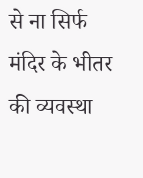से ना सिर्फ मंदिर के भीतर की व्यवस्था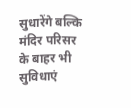सुधारेंगे बल्कि मंदिर परिसर के बाहर भी सुविधाएं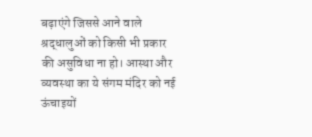बढ़ाएंगे जिससे आने वाले श्रद्धालुओं को किसी भी प्रकार की असुविधा ना हो। आस्था और व्यवस्था का ये संगम मंदिर को नई ऊंचाइयों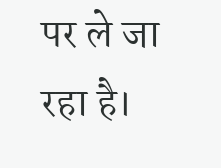पर ले जा रहा है।